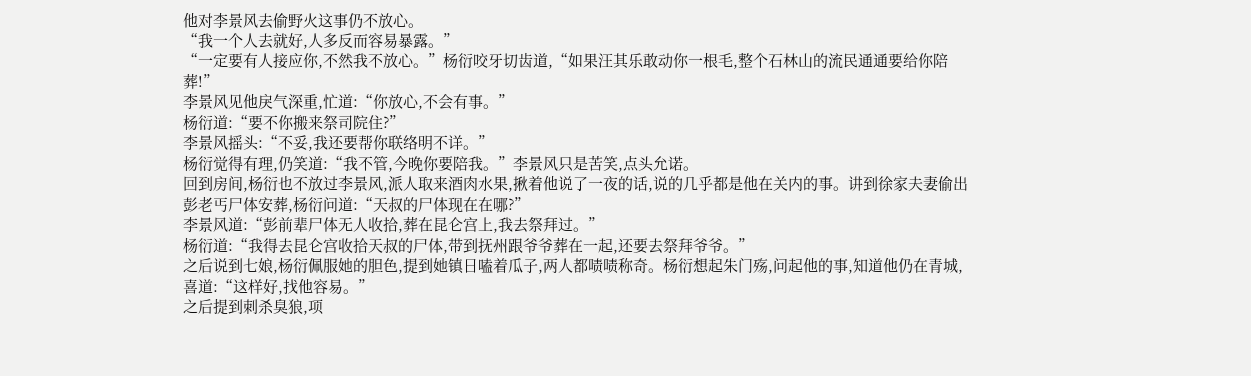他对李景风去偷野火这事仍不放心。
“我一个人去就好,人多反而容易暴露。”
“一定要有人接应你,不然我不放心。”杨衍咬牙切齿道,“如果汪其乐敢动你一根毛,整个石林山的流民通通要给你陪葬!”
李景风见他戾气深重,忙道:“你放心,不会有事。”
杨衍道:“要不你搬来祭司院住?”
李景风摇头:“不妥,我还要帮你联络明不详。”
杨衍觉得有理,仍笑道:“我不管,今晚你要陪我。”李景风只是苦笑,点头允诺。
回到房间,杨衍也不放过李景风,派人取来酒肉水果,揪着他说了一夜的话,说的几乎都是他在关内的事。讲到徐家夫妻偷出彭老丐尸体安葬,杨衍问道:“天叔的尸体现在在哪?”
李景风道:“彭前辈尸体无人收拾,葬在昆仑宫上,我去祭拜过。”
杨衍道:“我得去昆仑宫收拾天叔的尸体,带到抚州跟爷爷葬在一起,还要去祭拜爷爷。”
之后说到七娘,杨衍佩服她的胆色,提到她镇日嗑着瓜子,两人都啧啧称奇。杨衍想起朱门殇,问起他的事,知道他仍在青城,喜道:“这样好,找他容易。”
之后提到刺杀臭狼,项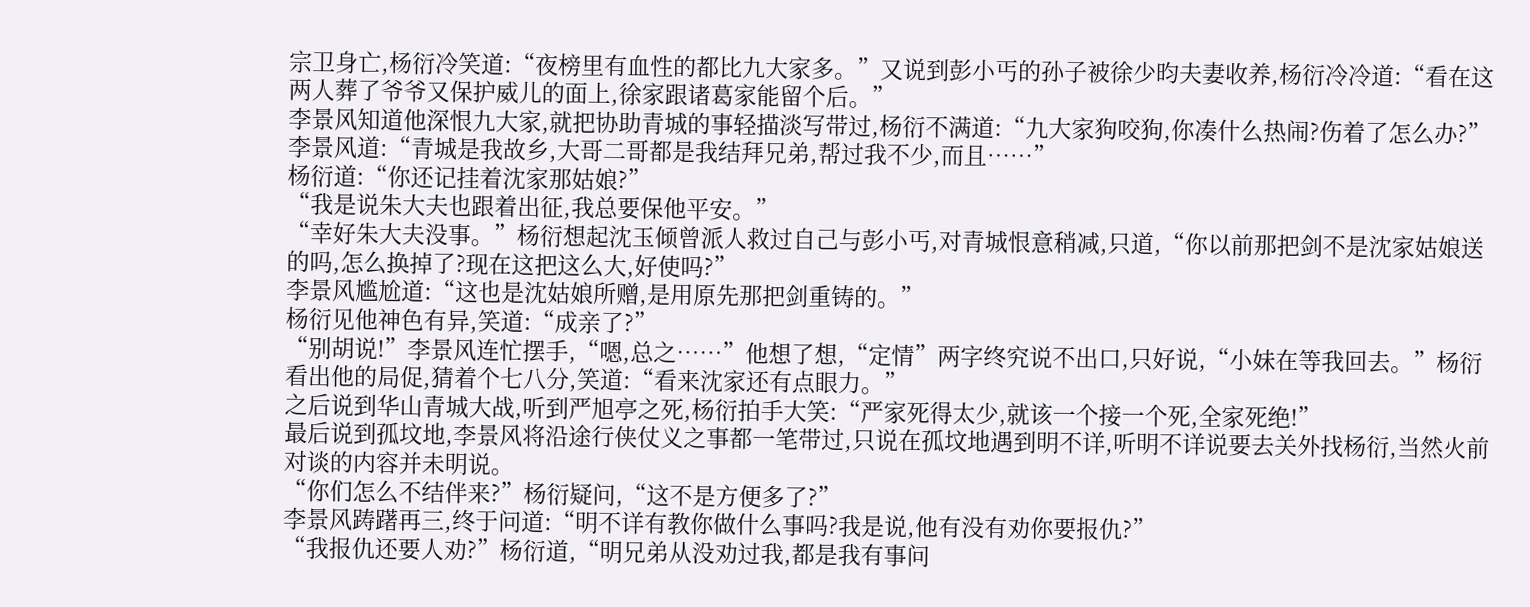宗卫身亡,杨衍冷笑道:“夜榜里有血性的都比九大家多。”又说到彭小丐的孙子被徐少昀夫妻收养,杨衍冷冷道:“看在这两人葬了爷爷又保护威儿的面上,徐家跟诸葛家能留个后。”
李景风知道他深恨九大家,就把协助青城的事轻描淡写带过,杨衍不满道:“九大家狗咬狗,你凑什么热闹?伤着了怎么办?”
李景风道:“青城是我故乡,大哥二哥都是我结拜兄弟,帮过我不少,而且……”
杨衍道:“你还记挂着沈家那姑娘?”
“我是说朱大夫也跟着出征,我总要保他平安。”
“幸好朱大夫没事。”杨衍想起沈玉倾曾派人救过自己与彭小丐,对青城恨意稍减,只道,“你以前那把剑不是沈家姑娘送的吗,怎么换掉了?现在这把这么大,好使吗?”
李景风尴尬道:“这也是沈姑娘所赠,是用原先那把剑重铸的。”
杨衍见他神色有异,笑道:“成亲了?”
“别胡说!”李景风连忙摆手,“嗯,总之……”他想了想,“定情”两字终究说不出口,只好说,“小妹在等我回去。”杨衍看出他的局促,猜着个七八分,笑道:“看来沈家还有点眼力。”
之后说到华山青城大战,听到严旭亭之死,杨衍拍手大笑:“严家死得太少,就该一个接一个死,全家死绝!”
最后说到孤坟地,李景风将沿途行侠仗义之事都一笔带过,只说在孤坟地遇到明不详,听明不详说要去关外找杨衍,当然火前对谈的内容并未明说。
“你们怎么不结伴来?”杨衍疑问,“这不是方便多了?”
李景风踌躇再三,终于问道:“明不详有教你做什么事吗?我是说,他有没有劝你要报仇?”
“我报仇还要人劝?”杨衍道,“明兄弟从没劝过我,都是我有事问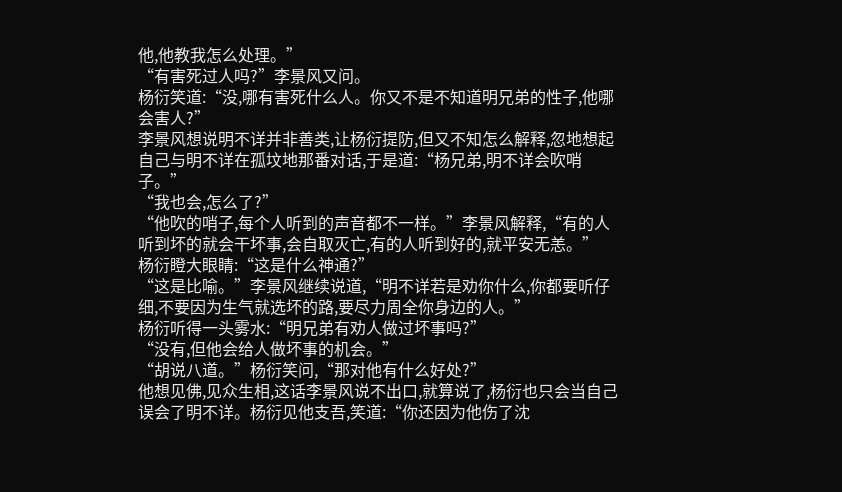他,他教我怎么处理。”
“有害死过人吗?”李景风又问。
杨衍笑道:“没,哪有害死什么人。你又不是不知道明兄弟的性子,他哪会害人?”
李景风想说明不详并非善类,让杨衍提防,但又不知怎么解释,忽地想起自己与明不详在孤坟地那番对话,于是道:“杨兄弟,明不详会吹哨子。”
“我也会,怎么了?”
“他吹的哨子,每个人听到的声音都不一样。”李景风解释,“有的人听到坏的就会干坏事,会自取灭亡,有的人听到好的,就平安无恙。”
杨衍瞪大眼睛:“这是什么神通?”
“这是比喻。”李景风继续说道,“明不详若是劝你什么,你都要听仔细,不要因为生气就选坏的路,要尽力周全你身边的人。”
杨衍听得一头雾水:“明兄弟有劝人做过坏事吗?”
“没有,但他会给人做坏事的机会。”
“胡说八道。”杨衍笑问,“那对他有什么好处?”
他想见佛,见众生相,这话李景风说不出口,就算说了,杨衍也只会当自己误会了明不详。杨衍见他支吾,笑道:“你还因为他伤了沈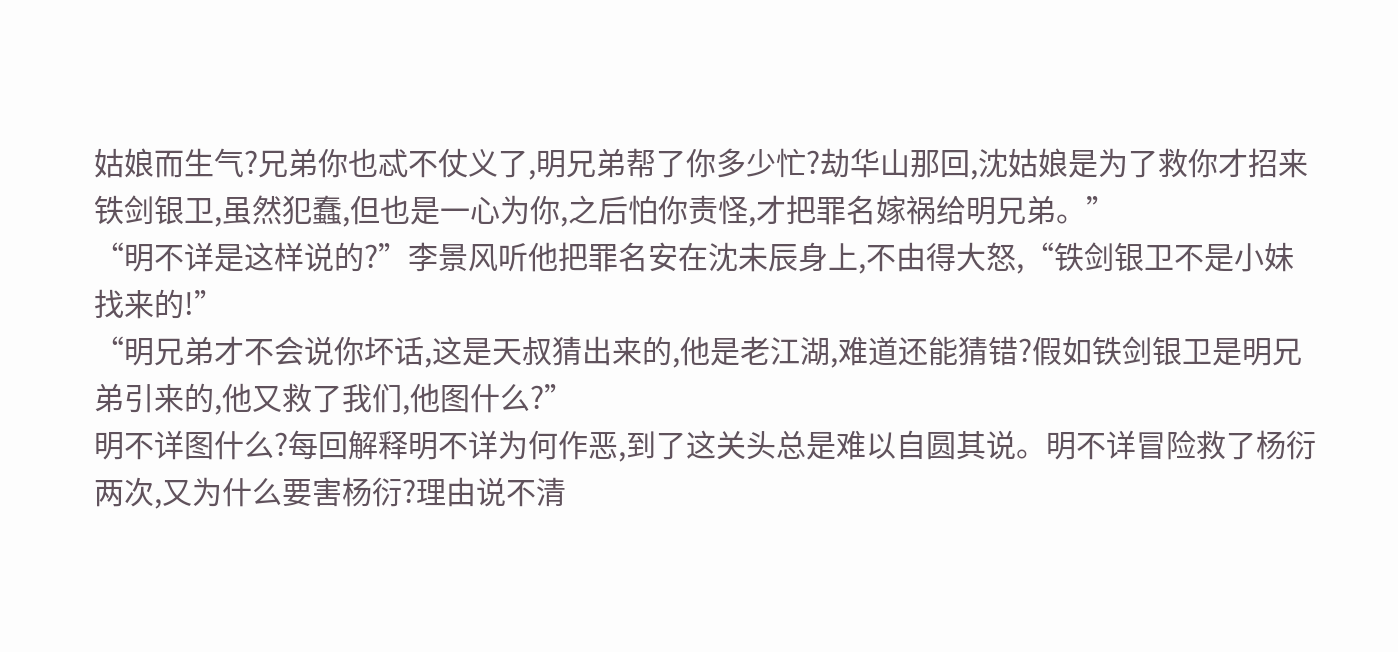姑娘而生气?兄弟你也忒不仗义了,明兄弟帮了你多少忙?劫华山那回,沈姑娘是为了救你才招来铁剑银卫,虽然犯蠢,但也是一心为你,之后怕你责怪,才把罪名嫁祸给明兄弟。”
“明不详是这样说的?”李景风听他把罪名安在沈未辰身上,不由得大怒,“铁剑银卫不是小妹找来的!”
“明兄弟才不会说你坏话,这是天叔猜出来的,他是老江湖,难道还能猜错?假如铁剑银卫是明兄弟引来的,他又救了我们,他图什么?”
明不详图什么?每回解释明不详为何作恶,到了这关头总是难以自圆其说。明不详冒险救了杨衍两次,又为什么要害杨衍?理由说不清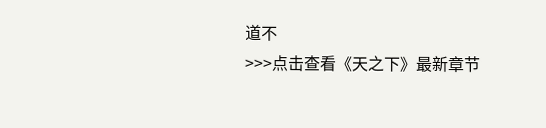道不
>>>点击查看《天之下》最新章节